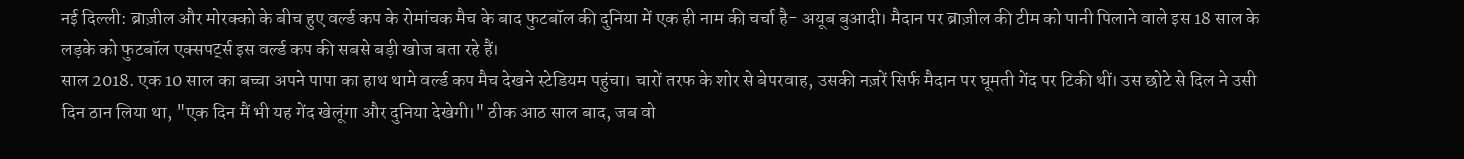नई दिल्ली: ब्राज़ील और मोरक्को के बीच हुए वर्ल्ड कप के रोमांचक मैच के बाद फुटबॉल की दुनिया में एक ही नाम की चर्चा है- अयूब बुआदी। मैदान पर ब्राज़ील की टीम को पानी पिलाने वाले इस 18 साल के लड़के को फुटबॉल एक्सपर्ट्स इस वर्ल्ड कप की सबसे बड़ी खोज बता रहे हैं।
साल 2018. एक 10 साल का बच्चा अपने पापा का हाथ थामे वर्ल्ड कप मैच देखने स्टेडियम पहुंचा। चारों तरफ के शोर से बेपरवाह, उसकी नज़रें सिर्फ मैदान पर घूमती गेंद पर टिकी थीं। उस छोटे से दिल ने उसी दिन ठान लिया था, "एक दिन मैं भी यह गेंद खेलूंगा और दुनिया देखेगी।" ठीक आठ साल बाद, जब वो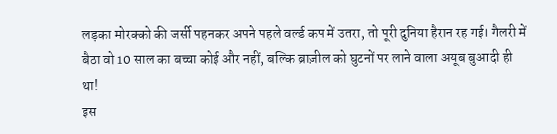लड़का मोरक्को की जर्सी पहनकर अपने पहले वर्ल्ड कप में उतरा, तो पूरी दुनिया हैरान रह गई। गैलरी में बैठा वो 10 साल का बच्चा कोई और नहीं, बल्कि ब्राज़ील को घुटनों पर लाने वाला अयूब बुआदी ही था!
इस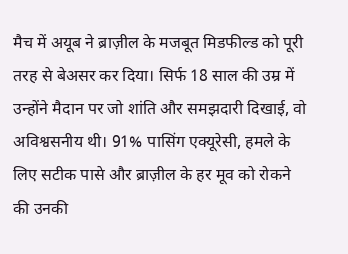मैच में अयूब ने ब्राज़ील के मजबूत मिडफील्ड को पूरी तरह से बेअसर कर दिया। सिर्फ 18 साल की उम्र में उन्होंने मैदान पर जो शांति और समझदारी दिखाई, वो अविश्वसनीय थी। 91% पासिंग एक्यूरेसी, हमले के लिए सटीक पासे और ब्राज़ील के हर मूव को रोकने की उनकी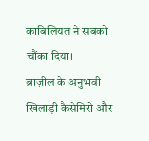काबिलियत ने सबको चौंका दिया।
ब्राज़ील के अनुभवी खिलाड़ी कैसेमिरो और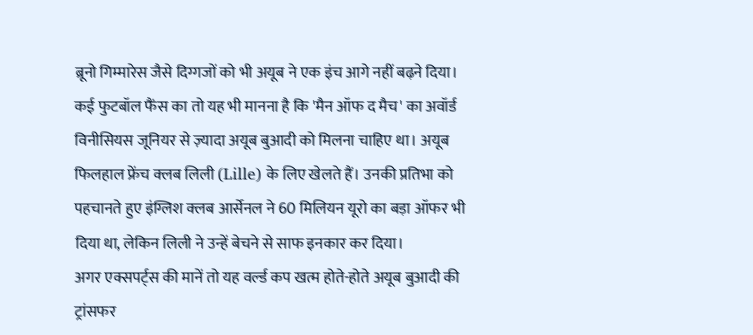ब्रूनो गिम्मारेस जैसे दिग्गजों को भी अयूब ने एक इंच आगे नहीं बढ़ने दिया। कई फुटबॉल फैंस का तो यह भी मानना है कि 'मैन ऑफ द मैच' का अवॉर्ड विनीसियस जूनियर से ज़्यादा अयूब बुआदी को मिलना चाहिए था। अयूब फिलहाल फ्रेंच क्लब लिली (Lille) के लिए खेलते हैं। उनकी प्रतिभा को पहचानते हुए इंग्लिश क्लब आर्सेनल ने 60 मिलियन यूरो का बड़ा ऑफर भी दिया था, लेकिन लिली ने उन्हें बेचने से साफ इनकार कर दिया।
अगर एक्सपर्ट्स की मानें तो यह वर्ल्ड कप खत्म होते-होते अयूब बुआदी की ट्रांसफर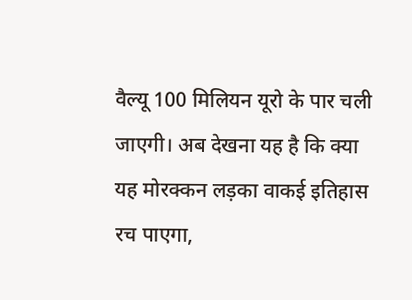वैल्यू 100 मिलियन यूरो के पार चली जाएगी। अब देखना यह है कि क्या यह मोरक्कन लड़का वाकई इतिहास रच पाएगा,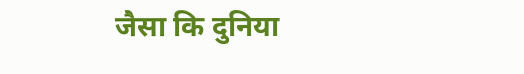जैसा कि दुनिया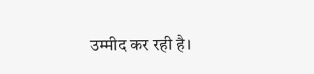उम्मीद कर रही है।